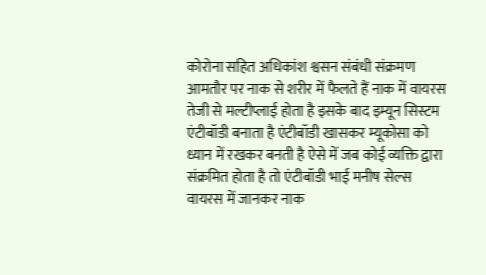कोरोना सहित अधिकांश श्वसन संबंधी संक्रमण आमतौर पर नाक से शरीर में फैलते हैं नाक में वायरस तेजी से मल्टीप्लाई होता है इसके बाद इम्यून सिस्टम एंटीबॉडी बनाता है एंटीबॉडी खासकर म्यूकोसा को ध्यान में रखकर बनती है ऐसे में जब कोई व्यक्ति द्वारा संक्रमित होता है तो एंटीबॉडी भाई मनीष सेल्स वायरस में जानकर नाक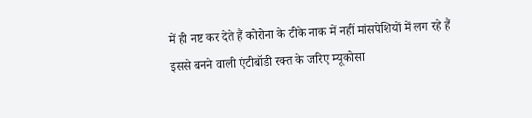में ही नष्ट कर देते हैं कोरोना के टीके नाक में नहीं मांसपेशियों में लग रहे हैं इससे बनने वाली एंटीबॉडी रक्त के जरिए म्यूकोसा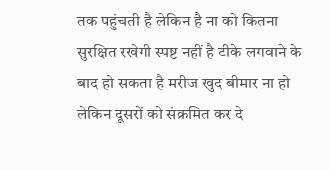तक पहुंचती है लेकिन है ना को कितना सुरक्षित रखेगी स्पष्ट नहीं है टीके लगवाने के बाद हो सकता है मरीज खुद बीमार ना हो लेकिन दूसरों को संक्रमित कर दे